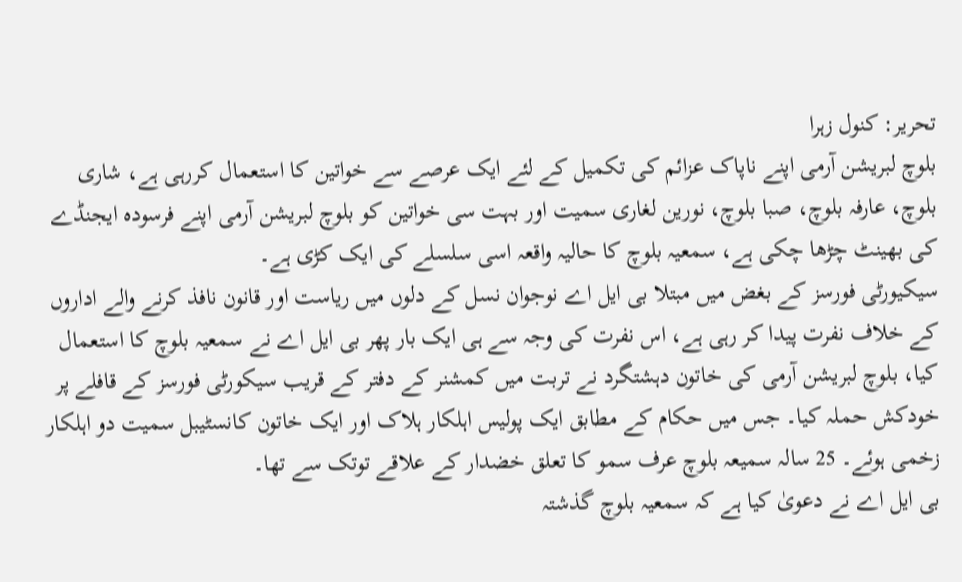تحریر: کنول زہرا
بلوچ لبریشن آرمی اپنے ناپاک عزائم کی تکمیل کے لئے ایک عرصے سے خواتین کا استعمال کررہی ہے، شاری بلوچ، عارفہ بلوچ، صبا بلوچ، نورین لغاری سمیت اور بہت سی خواتین کو بلوچ لبریشن آرمی اپنے فرسودہ ایجنڈے کی بھینٹ چڑھا چکی ہے، سمعیہ بلوچ کا حالیہ واقعہ اسی سلسلے کی ایک کڑی ہے۔
سیکیورٹی فورسز کے بغض میں مبتلا بی ایل اے نوجوان نسل کے دلوں میں ریاست اور قانون نافذ کرنے والے اداروں کے خلاف نفرت پیدا کر رہی ہے، اس نفرت کی وجہ سے ہی ایک بار پھر بی ایل اے نے سمعیہ بلوچ کا استعمال کیا، بلوچ لبریشن آرمی کی خاتون دہشتگرد نے تربت میں کمشنر کے دفتر کے قریب سیکورٹی فورسز کے قافلے پر خودکش حملہ کیا۔ جس میں حکام کے مطابق ایک پولیس اہلکار ہلاک اور ایک خاتون کانسٹیبل سمیت دو اہلکار زخمی ہوئے۔ 25 سالہ سمیعہ بلوچ عرف سمو کا تعلق خضدار کے علاقے توتک سے تھا۔
بی ایل اے نے دعویٰ کیا ہے کہ سمعیہ بلوچ گذشتہ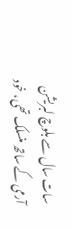سات سال سے بلوچ لبریشن آرمی کے ساتھ منسلک تھی، خود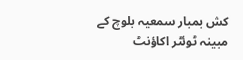کش بمبار سمعیہ بلوچ کے مبینہ ٹوئٹر اکاؤنٹ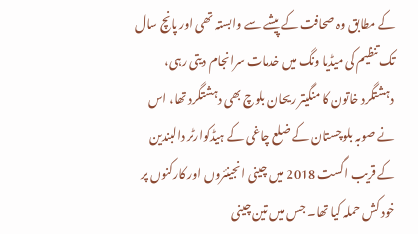کے مطابق وہ صحافت کے پیشے سے وابستہ تھی اور پانچ سال تک تنظیم کی میڈیا ونگ میں خدمات سرانجام دیتی رہی، دہشتگرد خاتون کا منگیتر ریحان بلوچ بھی دہشتگرد تھا، اس نے صوبہ بلوچستان کے ضلع چاغی کے ہیڈکوارٹر دالبندین کے قریب اگست 2018 میں چینی انجینئروں اور کارکنوں پر خود کش حملہ کیا تھا۔ جس میں تین چینی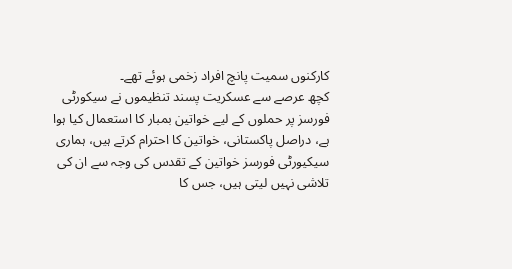کارکنوں سمیت پانچ افراد زخمی ہوئے تھے۔
کچھ عرصے سے عسکریت پسند تنظیموں نے سیکورٹی فورسز پر حملوں کے لیے خواتین بمبار کا استعمال کیا ہوا ہے، دراصل پاکستانی، خواتین کا احترام کرتے ہیں، ہماری سیکیورٹی فورسز خواتین کے تقدس کی وجہ سے ان کی تلاشی نہیں لیتی ہیں، جس کا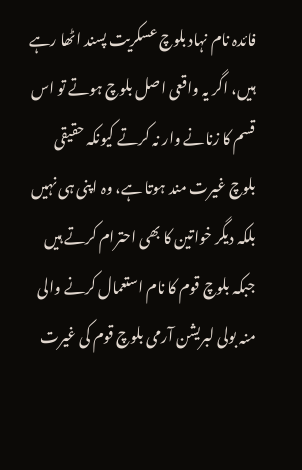فائدہ نام نہاد بلوچ عسکریت پسند اٹھا رہے ہیں، اگر یہ واقعی اصل بلوچ ہوتے تو اس قسم کا زنانے وار نہ کرتے کیونکہ حقیقی بلوچ غیرت مند ہوتا ہے، وہ اپنی ہی نہیں بلکہ دیگر خواتین کا بھی احترام کرتے ہیں جبکہ بلوچ قوم کا نام استعمال کرنے والی منہ بولی لبریشن آرمی بلوچ قوم کی غیرت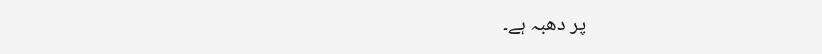پر دھبہ ہے۔